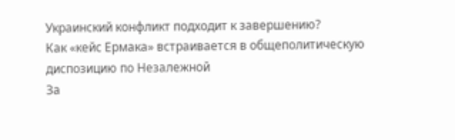Украинский конфликт подходит к завершению?
Как «кейс Ермака» встраивается в общеполитическую диспозицию по Незалежной
За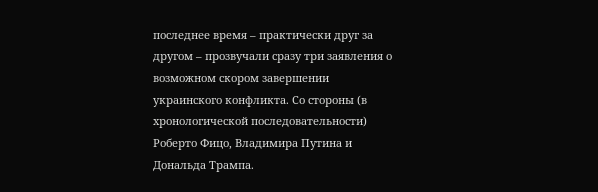последнее время – практически друг за другом – прозвучали сразу три заявления о возможном скором завершении украинского конфликта. Со стороны (в хронологической последовательности) Роберто Фицо, Владимира Путина и Дональда Трампа.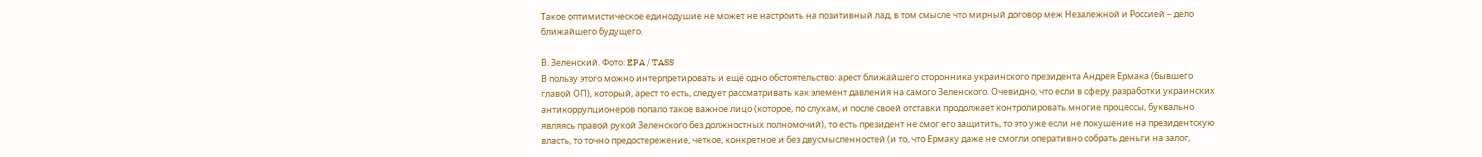Такое оптимистическое единодушие не может не настроить на позитивный лад, в том смысле что мирный договор меж Незалежной и Россией – дело ближайшего будущего.

В. Зеленский. Фото: EPA / TASS
В пользу этого можно интерпретировать и ещё одно обстоятельство: арест ближайшего сторонника украинского президента Андрея Ермака (бывшего главой ОП), который, арест то есть, следует рассматривать как элемент давления на самого Зеленского. Очевидно, что если в сферу разработки украинских антикоррупционеров попало такое важное лицо (которое, по слухам, и после своей отставки продолжает контролировать многие процессы, буквально являясь правой рукой Зеленского без должностных полномочий), то есть президент не смог его защитить, то это уже если не покушение на президентскую власть, то точно предостережение, четкое, конкретное и без двусмысленностей (и то, что Ермаку даже не смогли оперативно собрать деньги на залог,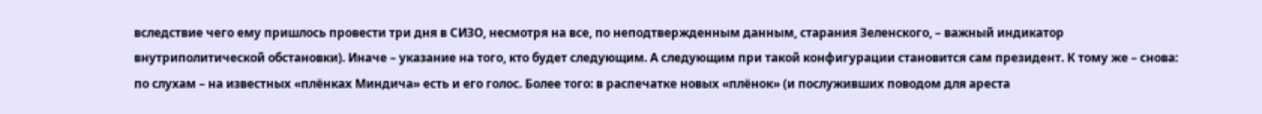вследствие чего ему пришлось провести три дня в СИЗО, несмотря на все, по неподтвержденным данным, старания Зеленского, – важный индикатор внутриполитической обстановки). Иначе – указание на того, кто будет следующим. А следующим при такой конфигурации становится сам президент. К тому же – снова: по слухам – на известных «плёнках Миндича» есть и его голос. Более того: в распечатке новых «плёнок» (и послуживших поводом для ареста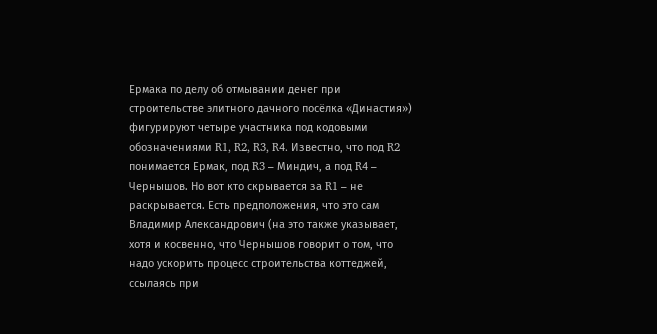Ермака по делу об отмывании денег при строительстве элитного дачного посёлка «Династия») фигурируют четыре участника под кодовыми обозначениями R1, R2, R3, R4. Известно, что под R2 понимается Ермак, под R3 – Миндич, а под R4 – Чернышов. Но вот кто скрывается за R1 – не раскрывается. Есть предположения, что это сам Владимир Александрович (на это также указывает, хотя и косвенно, что Чернышов говорит о том, что надо ускорить процесс строительства коттеджей, ссылаясь при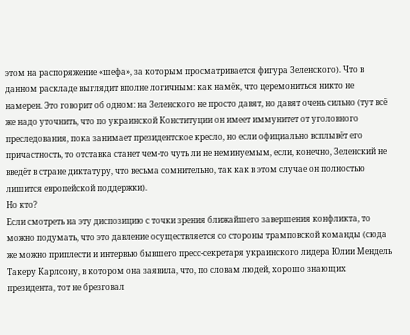этом на распоряжение «шефа», за которым просматривается фигура Зеленского). Что в данном раскладе выглядит вполне логичным: как намёк, что церемониться никто не намерен. Это говорит об одном: на Зеленского не просто давят, но давят очень сильно (тут всё же надо уточнить, что по украинской Конституции он имеет иммунитет от уголовного преследования, пока занимает президентское кресло, но если официально всплывёт его причастность, то отставка станет чем-то чуть ли не неминуемым, если, конечно, Зеленский не введёт в стране диктатуру, что весьма сомнительно, так как в этом случае он полностью лишится европейской поддержки).
Но кто?
Если смотреть на эту диспозицию с точки зрения ближайшего завершения конфликта, то можно подумать, что это давление осуществляется со стороны трамповской команды (сюда же можно приплести и интервью бывшего пресс-секретаря украинского лидера Юлии Мендель Такеру Карлсону, в котором она заявила, что, по словам людей, хорошо знающих президента, тот не брезговал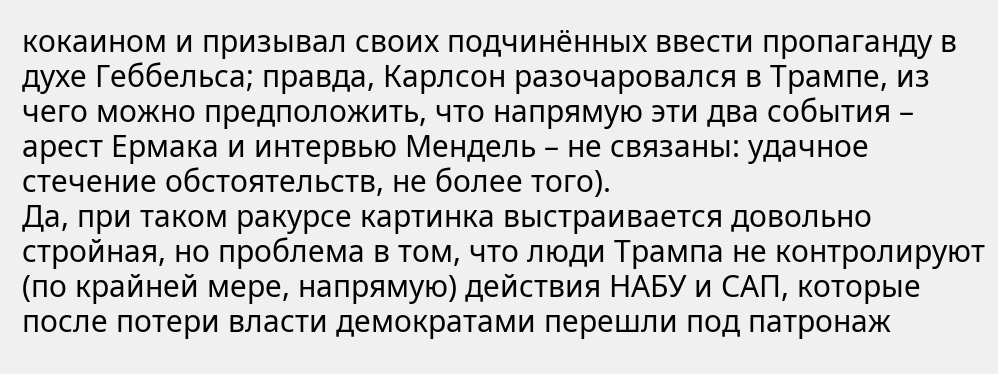кокаином и призывал своих подчинённых ввести пропаганду в духе Геббельса; правда, Карлсон разочаровался в Трампе, из чего можно предположить, что напрямую эти два события – арест Ермака и интервью Мендель – не связаны: удачное стечение обстоятельств, не более того).
Да, при таком ракурсе картинка выстраивается довольно стройная, но проблема в том, что люди Трампа не контролируют (по крайней мере, напрямую) действия НАБУ и САП, которые после потери власти демократами перешли под патронаж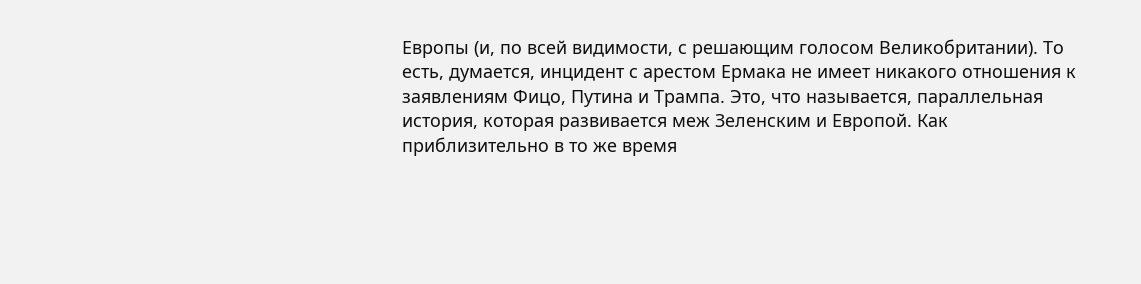Европы (и, по всей видимости, с решающим голосом Великобритании). То есть, думается, инцидент с арестом Ермака не имеет никакого отношения к заявлениям Фицо, Путина и Трампа. Это, что называется, параллельная история, которая развивается меж Зеленским и Европой. Как приблизительно в то же время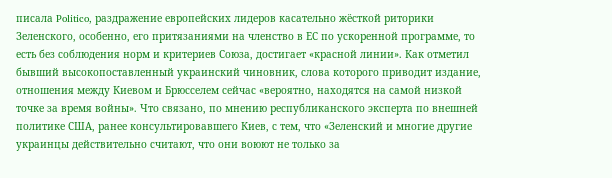писала Politico, раздражение европейских лидеров касательно жёсткой риторики Зеленского, особенно, его притязаниями на членство в ЕС по ускоренной программе, то есть без соблюдения норм и критериев Союза, достигает «красной линии». Как отметил бывший высокопоставленный украинский чиновник, слова которого приводит издание, отношения между Киевом и Брюсселем сейчас «вероятно, находятся на самой низкой точке за время войны». Что связано, по мнению республиканского эксперта по внешней политике США, ранее консультировавшего Киев, с тем, что «Зеленский и многие другие украинцы действительно считают, что они воюют не только за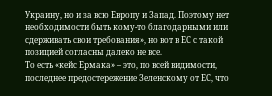Украину, но и за всю Европу и Запад. Поэтому нет необходимости быть кому-то благодарными или сдерживать свои требования», но вот в ЕС с такой позицией согласны далеко не все.
То есть «кейс Ермака» – это, по всей видимости, последнее предостережение Зеленскому от ЕС, что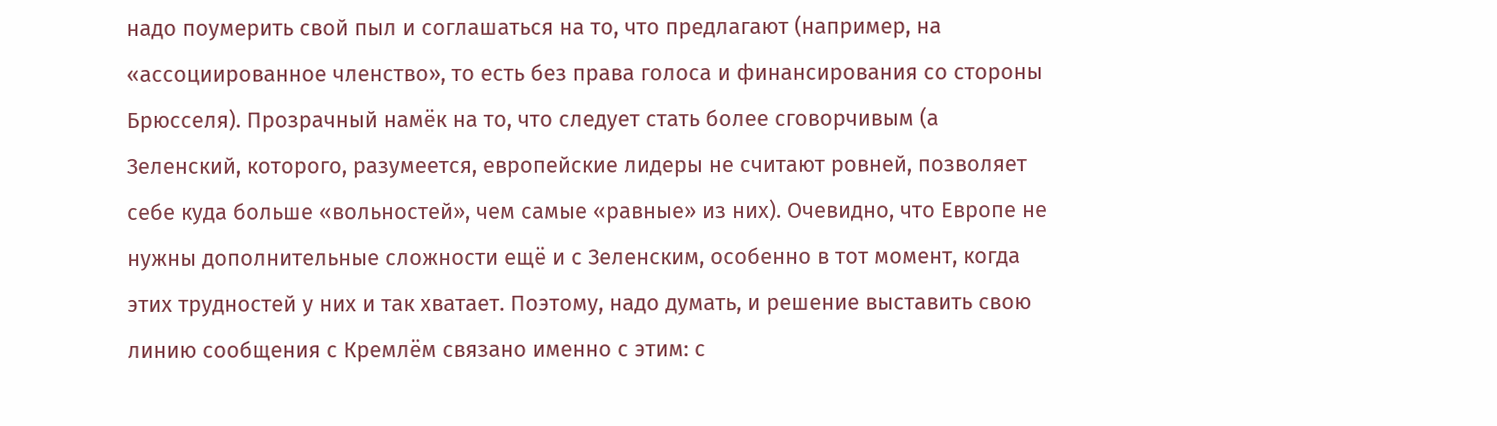надо поумерить свой пыл и соглашаться на то, что предлагают (например, на «ассоциированное членство», то есть без права голоса и финансирования со стороны Брюсселя). Прозрачный намёк на то, что следует стать более сговорчивым (а Зеленский, которого, разумеется, европейские лидеры не считают ровней, позволяет себе куда больше «вольностей», чем самые «равные» из них). Очевидно, что Европе не нужны дополнительные сложности ещё и с Зеленским, особенно в тот момент, когда этих трудностей у них и так хватает. Поэтому, надо думать, и решение выставить свою линию сообщения с Кремлём связано именно с этим: с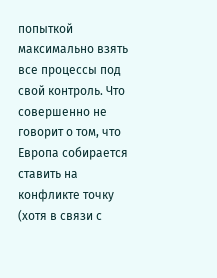попыткой максимально взять все процессы под свой контроль. Что совершенно не говорит о том, что Европа собирается ставить на конфликте точку (хотя в связи с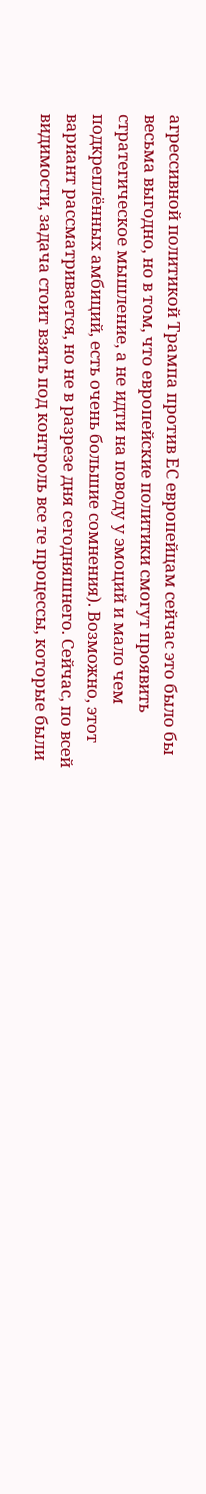агрессивной политикой Трампа против ЕС европейцам сейчас это было бы весьма выгодно, но в том, что европейские политики смогут проявить стратегическое мышление, а не идти на поводу у эмоций и мало чем подкреплённых амбиций, есть очень большие сомнения). Возможно, этот вариант рассматривается, но не в разрезе дня сегодняшнего. Сейчас, по всей видимости, задача стоит взять под контроль все те процессы, которые были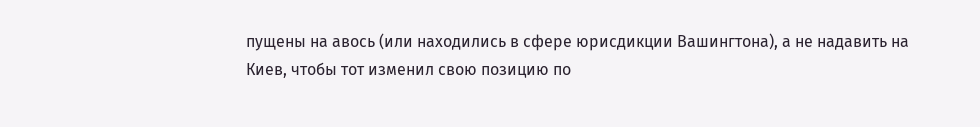пущены на авось (или находились в сфере юрисдикции Вашингтона), а не надавить на Киев, чтобы тот изменил свою позицию по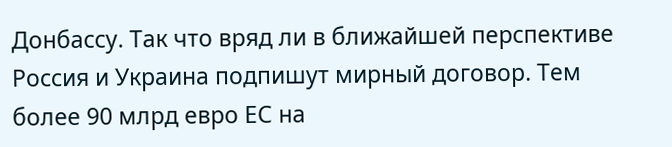Донбассу. Так что вряд ли в ближайшей перспективе Россия и Украина подпишут мирный договор. Тем более 90 млрд евро ЕС на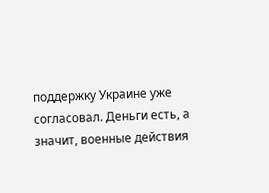поддержку Украине уже согласовал. Деньги есть, а значит, военные действия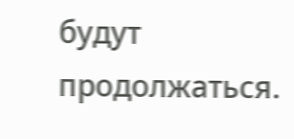будут продолжаться.